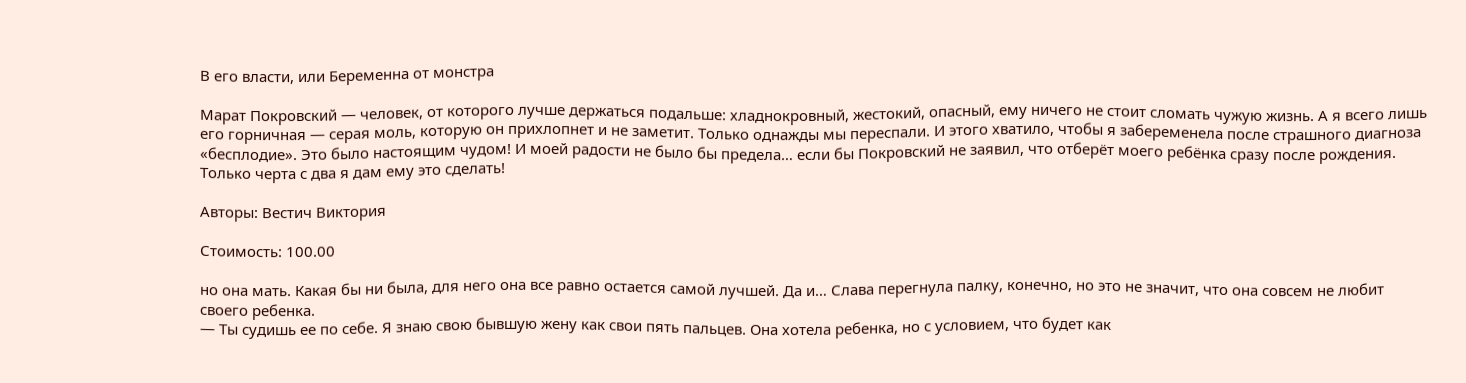В его власти, или Беременна от монстра

Марат Покровский — человек, от которого лучше держаться подальше: хладнокровный, жестокий, опасный, ему ничего не стоит сломать чужую жизнь. А я всего лишь его горничная — серая моль, которую он прихлопнет и не заметит. Только однажды мы переспали. И этого хватило, чтобы я забеременела после страшного диагноза «бесплодие». Это было настоящим чудом! И моей радости не было бы предела… если бы Покровский не заявил, что отберёт моего ребёнка сразу после рождения. Только черта с два я дам ему это сделать!

Авторы: Вестич Виктория

Стоимость: 100.00

но она мать. Какая бы ни была, для него она все равно остается самой лучшей. Да и… Слава перегнула палку, конечно, но это не значит, что она совсем не любит своего ребенка.
— Ты судишь ее по себе. Я знаю свою бывшую жену как свои пять пальцев. Она хотела ребенка, но с условием, что будет как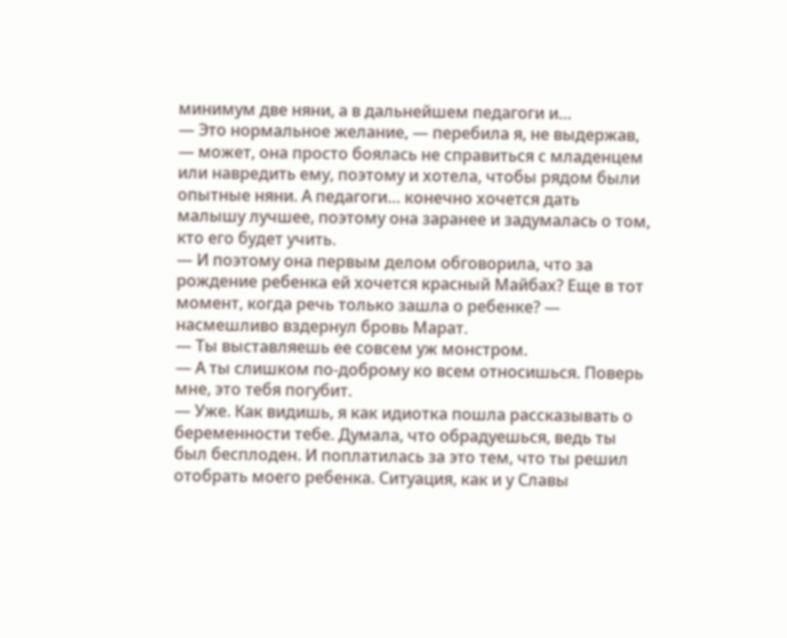минимум две няни, а в дальнейшем педагоги и…
— Это нормальное желание, — перебила я, не выдержав, — может, она просто боялась не справиться с младенцем или навредить ему, поэтому и хотела, чтобы рядом были опытные няни. А педагоги… конечно хочется дать малышу лучшее, поэтому она заранее и задумалась о том, кто его будет учить.
— И поэтому она первым делом обговорила, что за рождение ребенка ей хочется красный Майбах? Еще в тот момент, когда речь только зашла о ребенке? — насмешливо вздернул бровь Марат.
— Ты выставляешь ее совсем уж монстром.
— А ты слишком по-доброму ко всем относишься. Поверь мне, это тебя погубит.
— Уже. Как видишь, я как идиотка пошла рассказывать о беременности тебе. Думала, что обрадуешься, ведь ты был бесплоден. И поплатилась за это тем, что ты решил отобрать моего ребенка. Ситуация, как и у Славы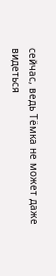сейчас, ведь Тёмка не может даже видеться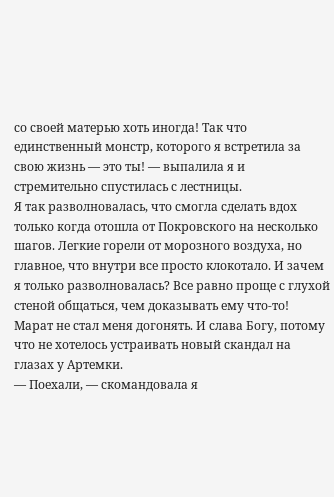со своей матерью хоть иногда! Так что единственный монстр, которого я встретила за свою жизнь — это ты! — выпалила я и стремительно спустилась с лестницы.
Я так разволновалась, что смогла сделать вдох только когда отошла от Покровского на несколько шагов. Легкие горели от морозного воздуха, но главное, что внутри все просто клокотало. И зачем я только разволновалась? Все равно проще с глухой стеной общаться, чем доказывать ему что-то!
Марат не стал меня догонять. И слава Богу, потому что не хотелось устраивать новый скандал на глазах у Артемки.
— Поехали, — скомандовала я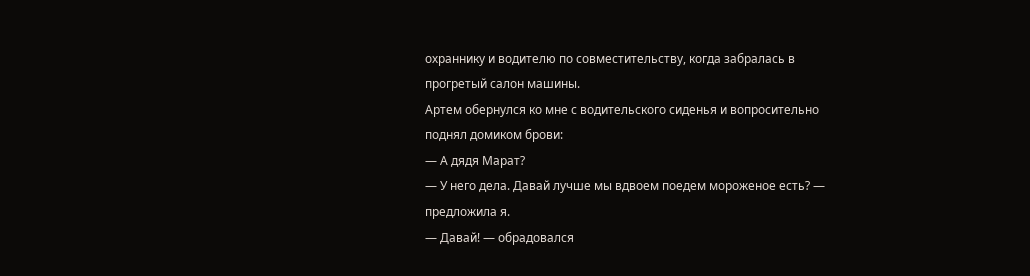охраннику и водителю по совместительству, когда забралась в прогретый салон машины.
Артем обернулся ко мне с водительского сиденья и вопросительно поднял домиком брови:
— А дядя Марат?
— У него дела. Давай лучше мы вдвоем поедем мороженое есть? — предложила я.
— Давай! — обрадовался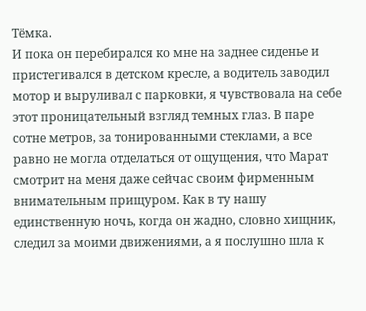Тёмка.
И пока он перебирался ко мне на заднее сиденье и пристегивался в детском кресле, а водитель заводил мотор и выруливал с парковки, я чувствовала на себе этот проницательный взгляд темных глаз. В паре сотне метров, за тонированными стеклами, а все равно не могла отделаться от ощущения, что Марат смотрит на меня даже сейчас своим фирменным внимательным прищуром. Как в ту нашу единственную ночь, когда он жадно, словно хищник, следил за моими движениями, а я послушно шла к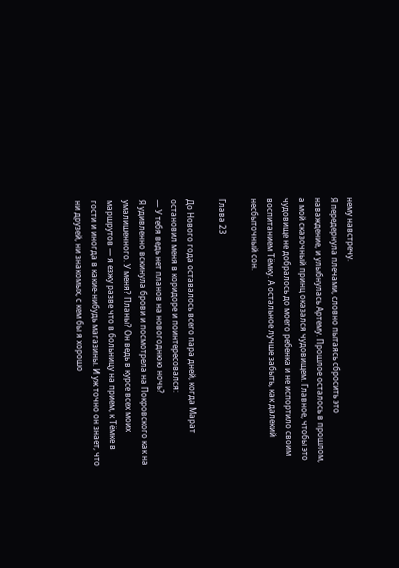нему навстречу.
Я передернула плечами, словно пытаясь сбросить это наваждение, и улыбнулась Артему. Прошлое осталось в прошлом, а мой сказочный принц оказался чудовищем. Главное, чтобы это чудовище не добралось до моего ребенка и не испортило своим воспитанием Тёмку. А остальное лучше забыть, как далекий несбыточный сон.

Глава 23

До Нового года оставалось всего пара дней, когда Марат остановил меня в коридоре и поинтересовался:
— У тебя ведь нет планов на новогоднюю ночь?
Я удивленно вскинула брови и посмотрела на Покровского как на умалишенного. У меня? Планы? Он ведь в курсе всех моих маршрутов — я езжу разве что в больницу на прием, к Тёмке в гости и иногда в какие-нибудь магазины. И уж точно он знает, что ни друзей, ни знакомых, с кем бы я хорошо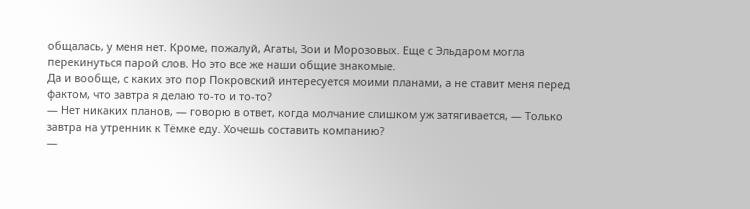общалась, у меня нет. Кроме, пожалуй, Агаты, Зои и Морозовых. Еще с Эльдаром могла перекинуться парой слов. Но это все же наши общие знакомые.
Да и вообще, с каких это пор Покровский интересуется моими планами, а не ставит меня перед фактом, что завтра я делаю то-то и то-то?
— Нет никаких планов, — говорю в ответ, когда молчание слишком уж затягивается, — Только завтра на утренник к Тёмке еду. Хочешь составить компанию?
—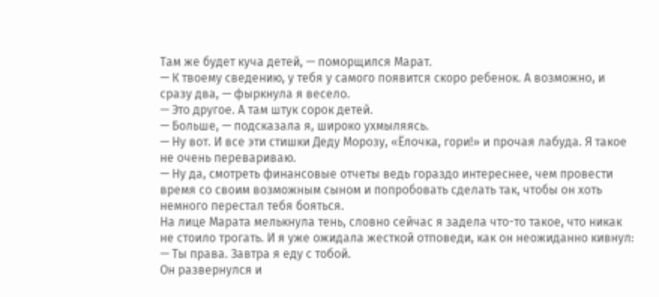Там же будет куча детей, — поморщился Марат.
— К твоему сведению, у тебя у самого появится скоро ребенок. А возможно, и сразу два, — фыркнула я весело.
— Это другое. А там штук сорок детей.
— Больше, — подсказала я, широко ухмыляясь.
— Ну вот. И все эти стишки Деду Морозу, «Ёлочка, гори!» и прочая лабуда. Я такое не очень перевариваю.
— Ну да, смотреть финансовые отчеты ведь гораздо интереснее, чем провести время со своим возможным сыном и попробовать сделать так, чтобы он хоть немного перестал тебя бояться.
На лице Марата мелькнула тень, словно сейчас я задела что-то такое, что никак не стоило трогать. И я уже ожидала жесткой отповеди, как он неожиданно кивнул:
— Ты права. Завтра я еду с тобой.
Он развернулся и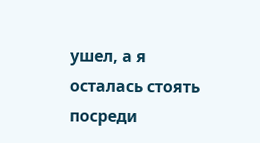ушел, а я осталась стоять посреди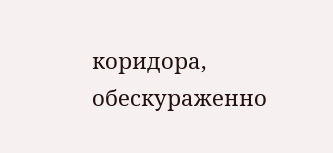коридора, обескураженно